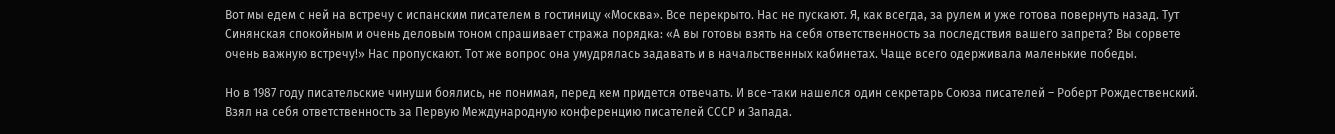Вот мы едем с ней на встречу с испанским писателем в гостиницу «Москва». Все перекрыто. Нас не пускают. Я, как всегда, за рулем и уже готова повернуть назад. Тут Синянская спокойным и очень деловым тоном спрашивает стража порядка: «А вы готовы взять на себя ответственность за последствия вашего запрета? Вы сорвете очень важную встречу!» Нас пропускают. Тот же вопрос она умудрялась задавать и в начальственных кабинетах. Чаще всего одерживала маленькие победы.

Но в 1987 году писательские чинуши боялись, не понимая, перед кем придется отвечать. И все-таки нашелся один секретарь Союза писателей – Роберт Рождественский. Взял на себя ответственность за Первую Международную конференцию писателей СССР и Запада.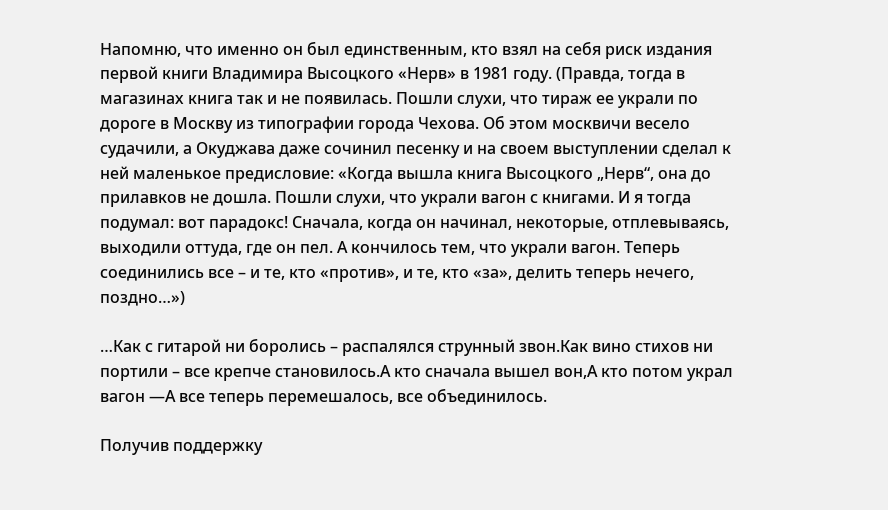Напомню, что именно он был единственным, кто взял на себя риск издания первой книги Владимира Высоцкого «Нерв» в 1981 году. (Правда, тогда в магазинах книга так и не появилась. Пошли слухи, что тираж ее украли по дороге в Москву из типографии города Чехова. Об этом москвичи весело судачили, а Окуджава даже сочинил песенку и на своем выступлении сделал к ней маленькое предисловие: «Когда вышла книга Высоцкого „Нерв“, она до прилавков не дошла. Пошли слухи, что украли вагон с книгами. И я тогда подумал: вот парадокс! Сначала, когда он начинал, некоторые, отплевываясь, выходили оттуда, где он пел. А кончилось тем, что украли вагон. Теперь соединились все – и те, кто «против», и те, кто «за», делить теперь нечего, поздно…»)

…Как с гитарой ни боролись – распалялся струнный звон.Как вино стихов ни портили – все крепче становилось.А кто сначала вышел вон,А кто потом украл вагон —А все теперь перемешалось, все объединилось.

Получив поддержку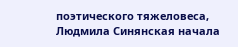поэтического тяжеловеса, Людмила Синянская начала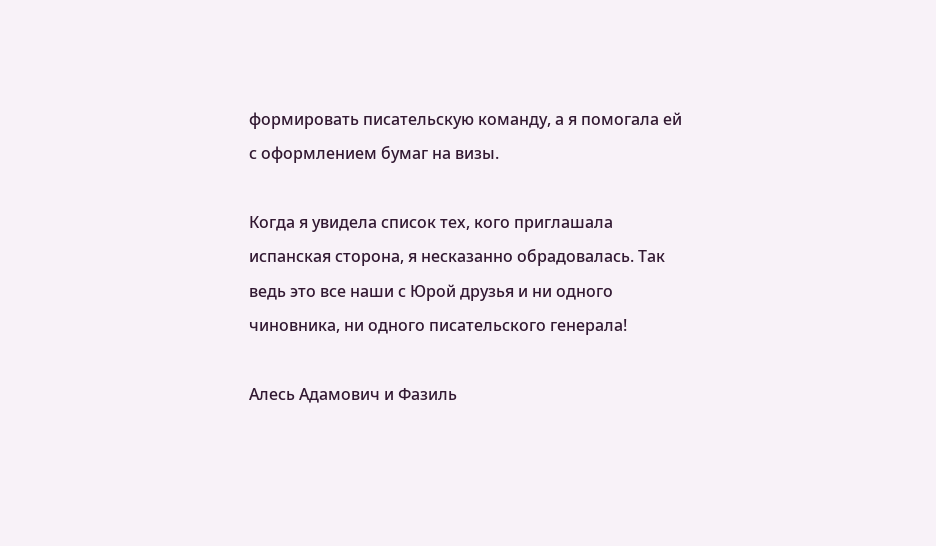формировать писательскую команду, а я помогала ей с оформлением бумаг на визы.

Когда я увидела список тех, кого приглашала испанская сторона, я несказанно обрадовалась. Так ведь это все наши с Юрой друзья и ни одного чиновника, ни одного писательского генерала!

Алесь Адамович и Фазиль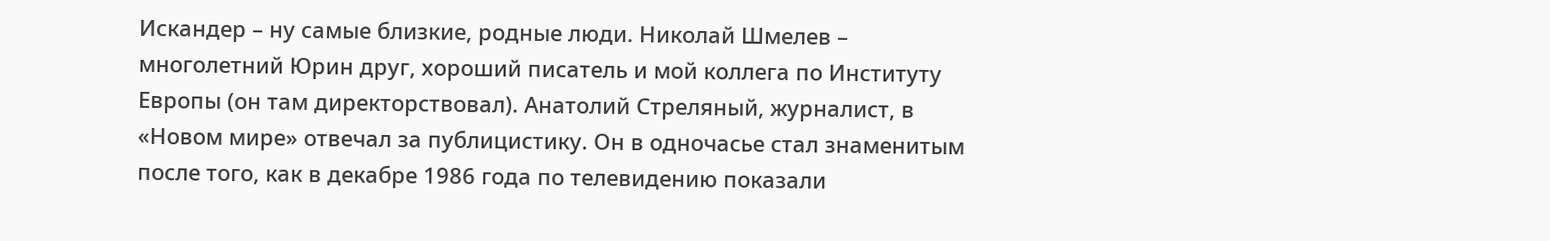Искандер – ну самые близкие, родные люди. Николай Шмелев – многолетний Юрин друг, хороший писатель и мой коллега по Институту Европы (он там директорствовал). Анатолий Стреляный, журналист, в «Новом мире» отвечал за публицистику. Он в одночасье стал знаменитым после того, как в декабре 1986 года по телевидению показали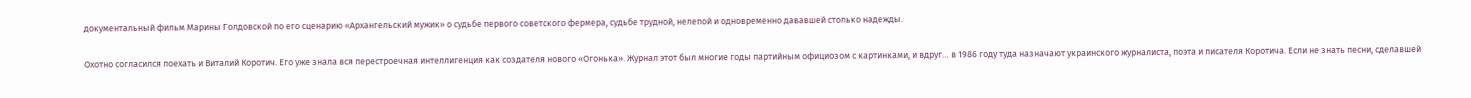документальный фильм Марины Голдовской по его сценарию «Архангельский мужик» о судьбе первого советского фермера, судьбе трудной, нелепой и одновременно дававшей столько надежды.

Охотно согласился поехать и Виталий Коротич. Его уже знала вся перестроечная интеллигенция как создателя нового «Огонька». Журнал этот был многие годы партийным официозом с картинками, и вдруг… в 1986 году туда назначают украинского журналиста, поэта и писателя Коротича. Если не знать песни, сделавшей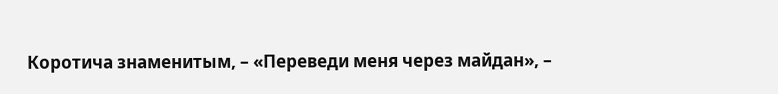Коротича знаменитым, – «Переведи меня через майдан», –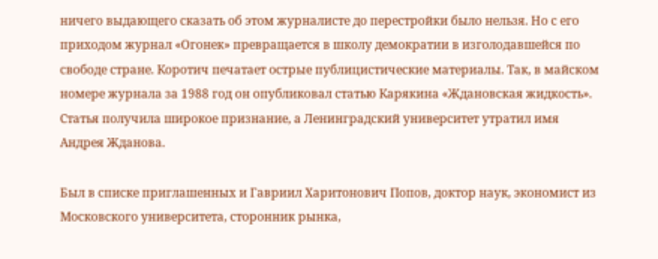ничего выдающего сказать об этом журналисте до перестройки было нельзя. Но с его приходом журнал «Огонек» превращается в школу демократии в изголодавшейся по свободе стране. Коротич печатает острые публицистические материалы. Так, в майском номере журнала за 1988 год он опубликовал статью Карякина «Ждановская жидкость». Статья получила широкое признание, а Ленинградский университет утратил имя Андрея Жданова.

Был в списке приглашенных и Гавриил Харитонович Попов, доктор наук, экономист из Московского университета, сторонник рынка,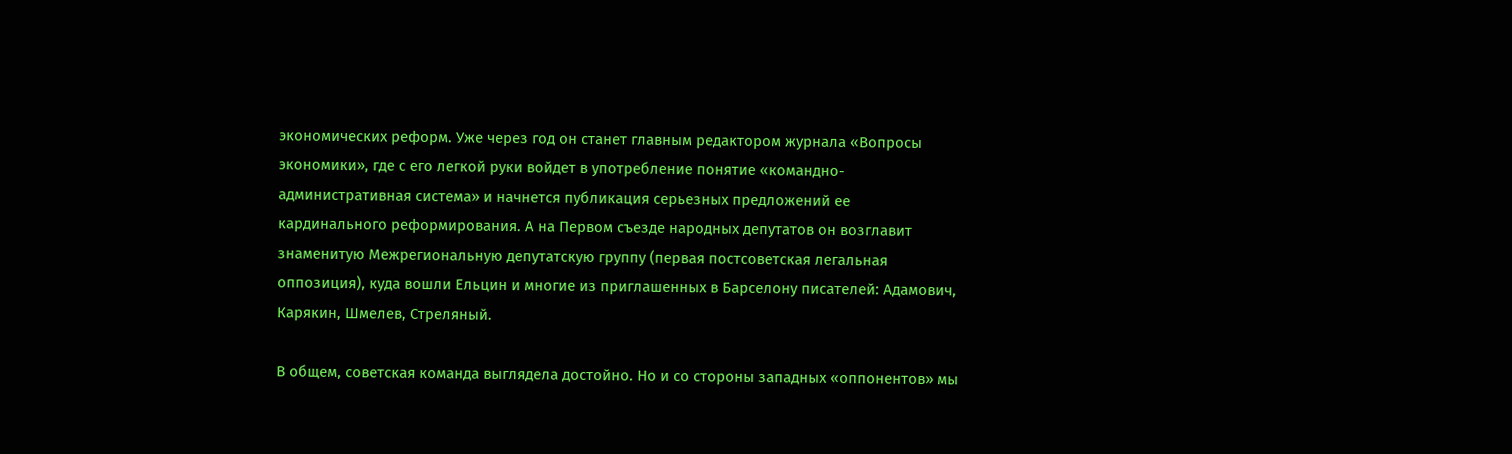экономических реформ. Уже через год он станет главным редактором журнала «Вопросы экономики», где с его легкой руки войдет в употребление понятие «командно-административная система» и начнется публикация серьезных предложений ее кардинального реформирования. А на Первом съезде народных депутатов он возглавит знаменитую Межрегиональную депутатскую группу (первая постсоветская легальная оппозиция), куда вошли Ельцин и многие из приглашенных в Барселону писателей: Адамович, Карякин, Шмелев, Стреляный.

В общем, советская команда выглядела достойно. Но и со стороны западных «оппонентов» мы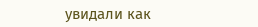увидали как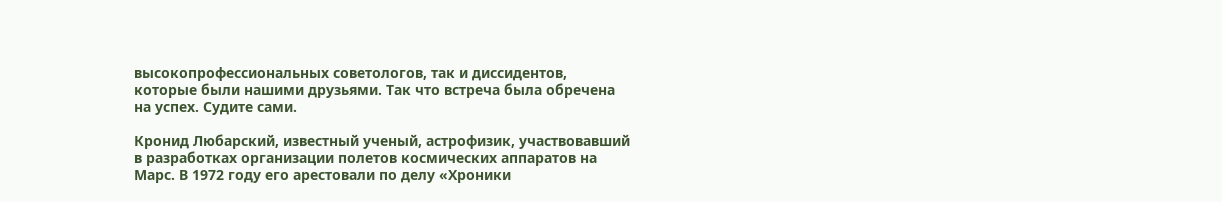высокопрофессиональных советологов, так и диссидентов, которые были нашими друзьями. Так что встреча была обречена на успех. Судите сами.

Кронид Любарский, известный ученый, астрофизик, участвовавший в разработках организации полетов космических аппаратов на Марс. В 1972 году его арестовали по делу «Хроники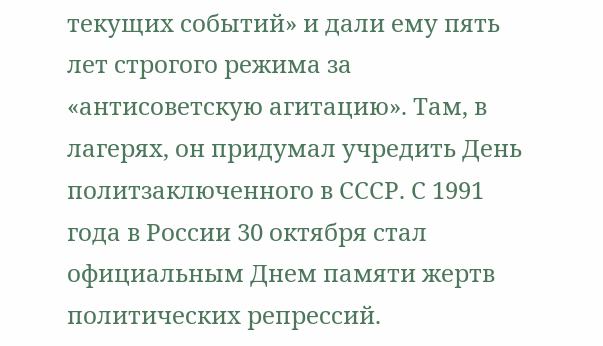текущих событий» и дали ему пять лет строгого режима за «антисоветскую агитацию». Там, в лагерях, он придумал учредить День политзаключенного в СССР. С 1991 года в России 30 октября стал официальным Днем памяти жертв политических репрессий.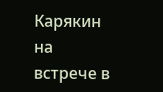Карякин на встрече в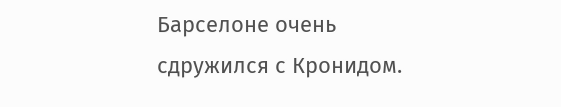Барселоне очень сдружился с Кронидом.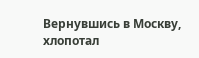Вернувшись в Москву, хлопотал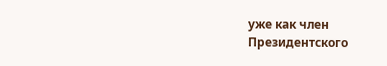уже как член Президентского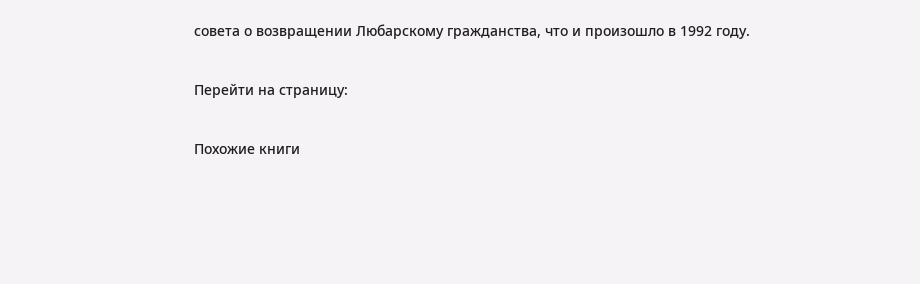совета о возвращении Любарскому гражданства, что и произошло в 1992 году.

Перейти на страницу:

Похожие книги